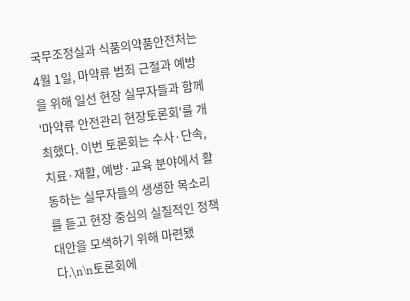국무조정실과 식품의약품안전처는 4월 1일, 마약류 범죄 근절과 예방을 위해 일선 현장 실무자들과 함께 '마약류 안전관리 현장토론회'를 개최했다. 이번 토론회는 수사·단속, 치료·재활, 예방·교육 분야에서 활동하는 실무자들의 생생한 목소리를 듣고 현장 중심의 실질적인 정책 대안을 모색하기 위해 마련됐다.\n\n토론회에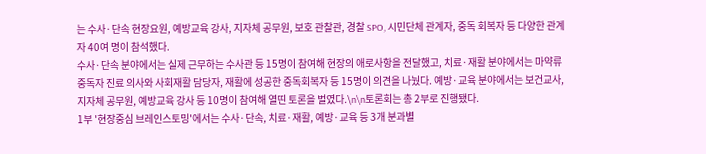는 수사·단속 현장요원, 예방교육 강사, 지자체 공무원, 보호 관찰관, 경찰 SPO, 시민단체 관계자, 중독 회복자 등 다양한 관계자 40여 명이 참석했다.
수사·단속 분야에서는 실제 근무하는 수사관 등 15명이 참여해 현장의 애로사항을 전달했고, 치료·재활 분야에서는 마약류 중독자 진료 의사와 사회재활 담당자, 재활에 성공한 중독회복자 등 15명이 의견을 나눴다. 예방·교육 분야에서는 보건교사, 지자체 공무원, 예방교육 강사 등 10명이 참여해 열띤 토론을 벌였다.\n\n토론회는 총 2부로 진행됐다.
1부 '현장중심 브레인스토밍'에서는 수사·단속, 치료·재활, 예방·교육 등 3개 분과별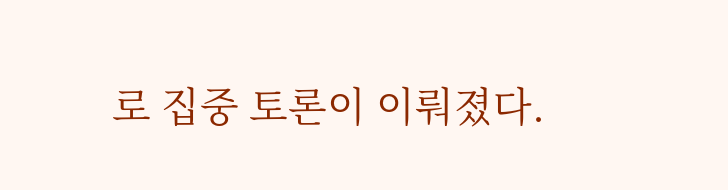로 집중 토론이 이뤄졌다.